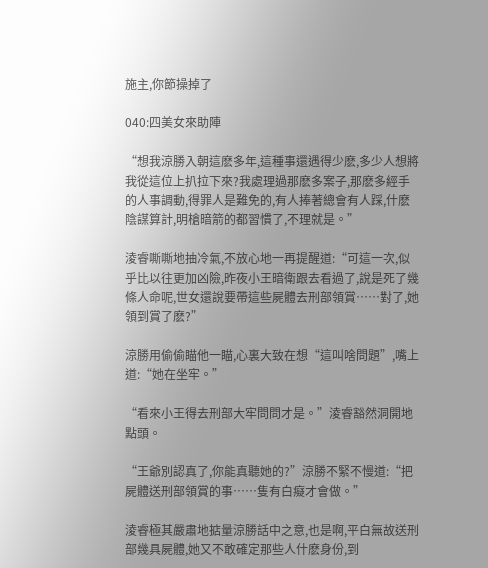施主,你節操掉了

040:四美女來助陣

“想我涼勝入朝這麽多年,這種事還遇得少麽,多少人想將我從這位上扒拉下來?我處理過那麽多案子,那麽多經手的人事調動,得罪人是難免的,有人捧著總會有人踩,什麽陰謀算計,明槍暗箭的都習慣了,不理就是。”

淩睿嘶嘶地抽冷氣,不放心地一再提醒道:“可這一次,似乎比以往更加凶險,昨夜小王暗衛跟去看過了,說是死了幾條人命呢,世女還說要帶這些屍體去刑部領賞……對了,她領到賞了麽?”

涼勝用偷偷瞄他一瞄,心裏大致在想“這叫啥問題”,嘴上道:“她在坐牢。”

“看來小王得去刑部大牢問問才是。”淩睿豁然洞開地點頭。

“王爺別認真了,你能真聽她的?”涼勝不緊不慢道:“把屍體送刑部領賞的事……隻有白癡才會做。”

淩睿極其嚴肅地掂量涼勝話中之意,也是啊,平白無故送刑部幾具屍體,她又不敢確定那些人什麽身份,到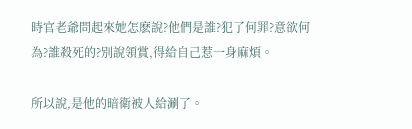時官老爺問起來她怎麽說?他們是誰?犯了何罪?意欲何為?誰殺死的?別說領賞,得給自己惹一身麻煩。

所以說,是他的暗衛被人給涮了。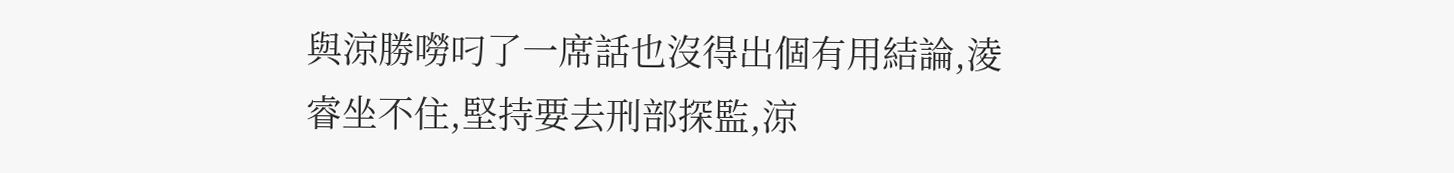與涼勝嘮叼了一席話也沒得出個有用結論,淩睿坐不住,堅持要去刑部探監,涼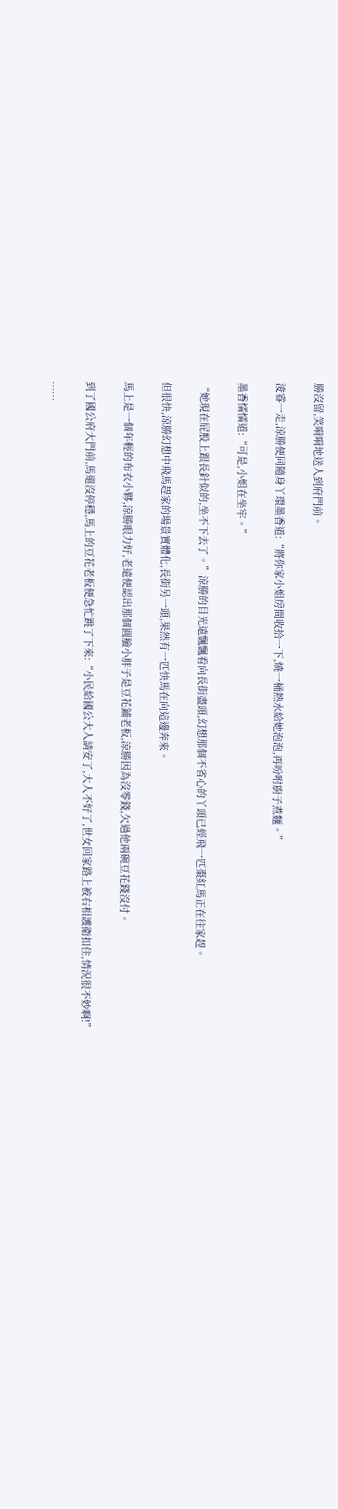勝沒留,笑嗬嗬地送人到府門前。

淩睿一走,涼勝便同隨身丫環墨香道:“將你家小姐房間收拾一下,燒一桶熱水給她泡泡,再吩咐廚子煮麵。”

墨香懦懦道:“可是,小姐在坐牢。”

“她現在屁股上跟長針似的,坐不下去了。”涼勝的目光遠飄飄看向長街盡頭,幻想那個不省心的丫頭已經飛一匹棗紅馬正在往家趕。

但很快,涼勝幻想中飛馬趕家的場景實體化,長街另一頭,果然有一匹快馬在向這邊奔來。

馬上是一個年輕的布衣小夥,涼勝眼力好,老遠便認出那個圓臉小胖子是豆花鋪老板,涼勝因為沒零錢,欠過他兩碗豆花錢沒付。

到了國公府大門前,馬還沒停穩,馬上的豆花老板便急忙跳了下來:“小民給國公大人請安了,大人不好了,世女回家路上被右相護衛扣住,情況很不妙啊!”

……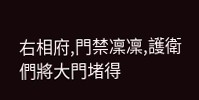右相府,門禁凜凜,護衛們將大門堵得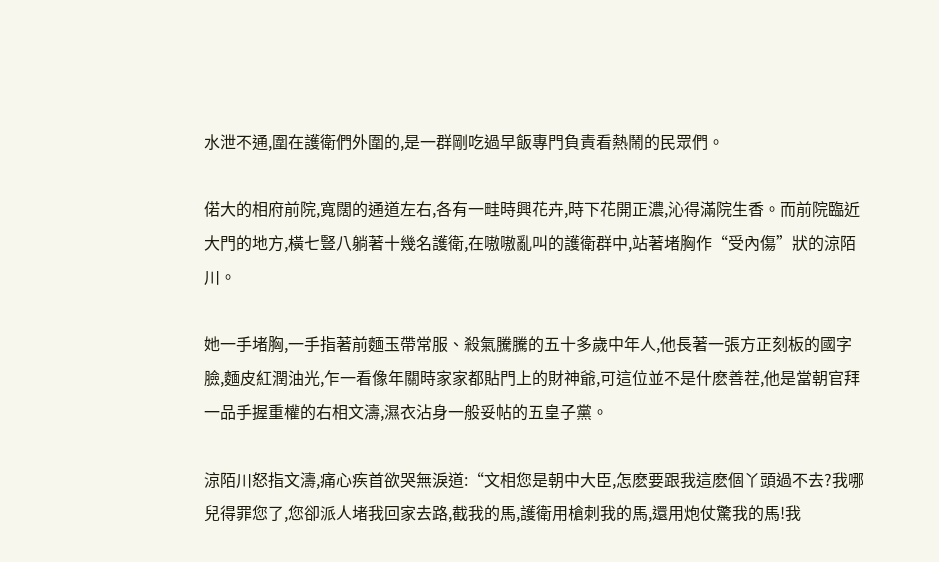水泄不通,圍在護衛們外圍的,是一群剛吃過早飯專門負責看熱鬧的民眾們。

偌大的相府前院,寬闊的通道左右,各有一畦時興花卉,時下花開正濃,沁得滿院生香。而前院臨近大門的地方,橫七豎八躺著十幾名護衛,在嗷嗷亂叫的護衛群中,站著堵胸作“受內傷”狀的涼陌川。

她一手堵胸,一手指著前麵玉帶常服、殺氣騰騰的五十多歲中年人,他長著一張方正刻板的國字臉,麵皮紅潤油光,乍一看像年關時家家都貼門上的財神爺,可這位並不是什麽善茬,他是當朝官拜一品手握重權的右相文濤,濕衣沾身一般妥帖的五皇子黨。

涼陌川怒指文濤,痛心疾首欲哭無淚道:“文相您是朝中大臣,怎麽要跟我這麽個丫頭過不去?我哪兒得罪您了,您卻派人堵我回家去路,截我的馬,護衛用槍刺我的馬,還用炮仗驚我的馬!我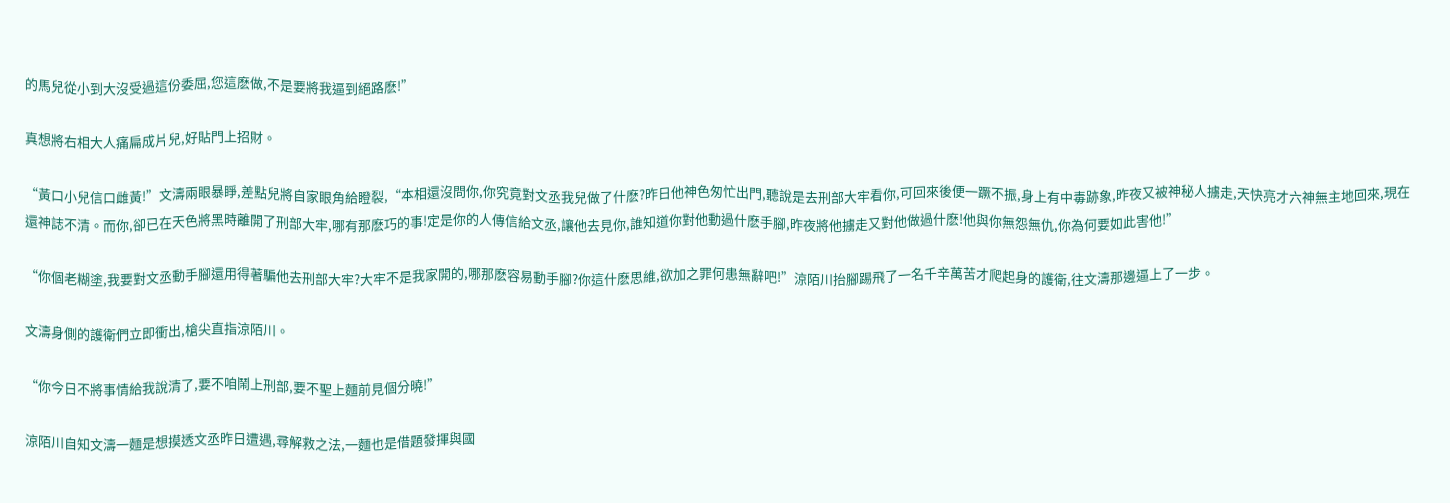的馬兒從小到大沒受過這份委屈,您這麽做,不是要將我逼到絕路麽!”

真想將右相大人痛扁成片兒,好貼門上招財。

“黃口小兒信口雌黃!”文濤兩眼暴睜,差點兒將自家眼角給瞪裂,“本相還沒問你,你究竟對文丞我兒做了什麽?昨日他神色匆忙出門,聽說是去刑部大牢看你,可回來後便一蹶不振,身上有中毒跡象,昨夜又被神秘人擄走,天快亮才六神無主地回來,現在還神誌不清。而你,卻已在天色將黑時離開了刑部大牢,哪有那麽巧的事!定是你的人傳信給文丞,讓他去見你,誰知道你對他動過什麽手腳,昨夜將他擄走又對他做過什麽!他與你無怨無仇,你為何要如此害他!”

“你個老糊塗,我要對文丞動手腳還用得著騙他去刑部大牢?大牢不是我家開的,哪那麽容易動手腳?你這什麽思維,欲加之罪何患無辭吧!”涼陌川抬腳踢飛了一名千辛萬苦才爬起身的護衛,往文濤那邊逼上了一步。

文濤身側的護衛們立即衝出,槍尖直指涼陌川。

“你今日不將事情給我說清了,要不咱鬧上刑部,要不聖上麵前見個分曉!”

涼陌川自知文濤一麵是想摸透文丞昨日遭遇,尋解救之法,一麵也是借題發揮與國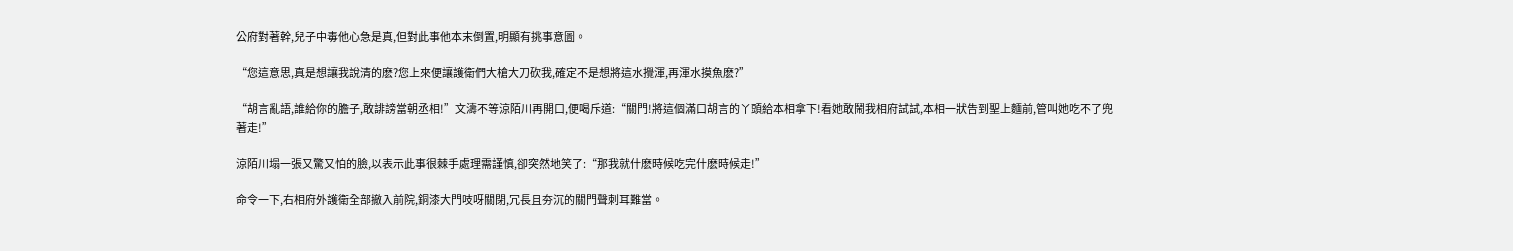公府對著幹,兒子中毒他心急是真,但對此事他本末倒置,明顯有挑事意圖。

“您這意思,真是想讓我說清的麽?您上來便讓護衛們大槍大刀砍我,確定不是想將這水攪渾,再渾水摸魚麽?”

“胡言亂語,誰給你的膽子,敢誹謗當朝丞相!”文濤不等涼陌川再開口,便喝斥道:“關門!將這個滿口胡言的丫頭給本相拿下!看她敢鬧我相府試試,本相一狀告到聖上麵前,管叫她吃不了兜著走!”

涼陌川塌一張又驚又怕的臉,以表示此事很棘手處理需謹慎,卻突然地笑了:“那我就什麽時候吃完什麽時候走!”

命令一下,右相府外護衛全部撤入前院,銅漆大門吱呀關閉,冗長且夯沉的關門聲刺耳難當。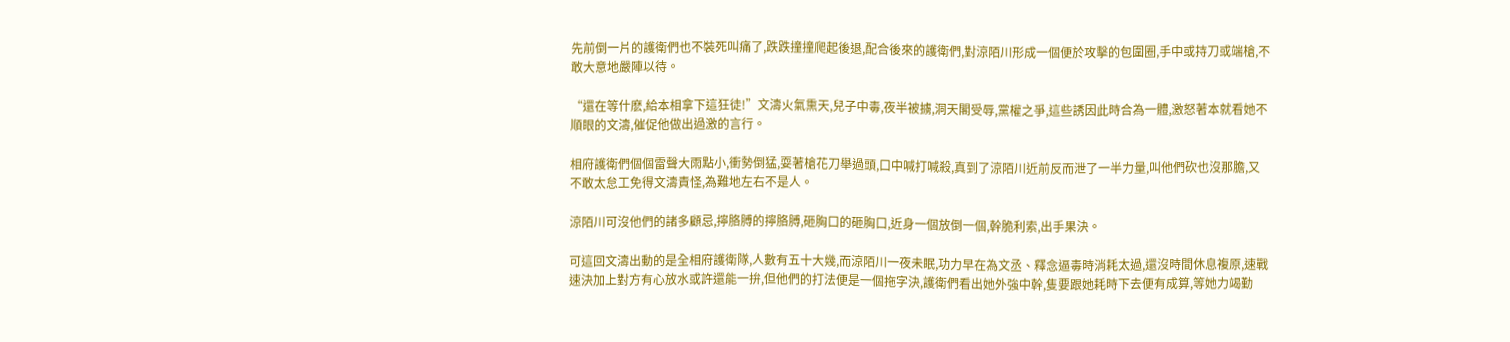先前倒一片的護衛們也不裝死叫痛了,跌跌撞撞爬起後退,配合後來的護衛們,對涼陌川形成一個便於攻擊的包圍圈,手中或持刀或端槍,不敢大意地嚴陣以待。

“還在等什麽,給本相拿下這狂徒!”文濤火氣熏天,兒子中毒,夜半被擄,洞天閣受辱,黨權之爭,這些誘因此時合為一體,激怒著本就看她不順眼的文濤,催促他做出過激的言行。

相府護衛們個個雷聲大雨點小,衝勢倒猛,耍著槍花刀舉過頭,口中喊打喊殺,真到了涼陌川近前反而泄了一半力量,叫他們砍也沒那膽,又不敢太怠工免得文濤責怪,為難地左右不是人。

涼陌川可沒他們的諸多顧忌,擰胳膊的擰胳膊,砸胸口的砸胸口,近身一個放倒一個,幹脆利索,出手果決。

可這回文濤出動的是全相府護衛隊,人數有五十大幾,而涼陌川一夜未眠,功力早在為文丞、釋念逼毒時消耗太過,還沒時間休息複原,速戰速決加上對方有心放水或許還能一拚,但他們的打法便是一個拖字決,護衛們看出她外強中幹,隻要跟她耗時下去便有成算,等她力竭勤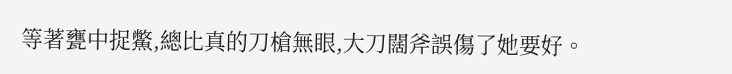等著甕中捉鱉,總比真的刀槍無眼,大刀闊斧誤傷了她要好。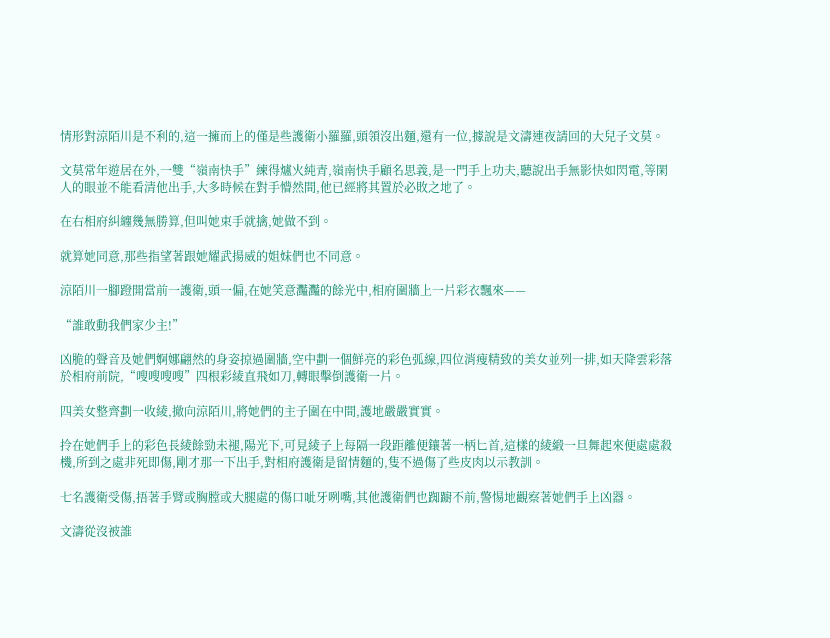情形對涼陌川是不利的,這一擁而上的僅是些護衛小羅羅,頭領沒出麵,還有一位,據說是文濤連夜請回的大兒子文莫。

文莫常年遊居在外,一雙“嶺南快手”練得爐火純青,嶺南快手顧名思義,是一門手上功夫,聽說出手無影快如閃電,等閑人的眼並不能看清他出手,大多時候在對手懵然間,他已經將其置於必敗之地了。

在右相府糾纏幾無勝算,但叫她束手就擒,她做不到。

就算她同意,那些指望著跟她耀武揚威的姐妹們也不同意。

涼陌川一腳蹬開當前一護衛,頭一偏,在她笑意灩灩的餘光中,相府圍牆上一片彩衣飄來——

“誰敢動我們家少主!”

凶脆的聲音及她們婀娜翩然的身姿掠過圍牆,空中劃一個鮮亮的彩色弧線,四位消瘦精致的美女並列一排,如天降雲彩落於相府前院,“嗖嗖嗖嗖”四根彩綾直飛如刀,轉眼擊倒護衛一片。

四美女整齊劃一收綾,撤向涼陌川,將她們的主子圍在中間,護地嚴嚴實實。

拎在她們手上的彩色長綾餘勁未褪,陽光下,可見綾子上每隔一段距離便鑲著一柄匕首,這樣的綾緞一旦舞起來便處處殺機,所到之處非死即傷,剛才那一下出手,對相府護衛是留情麵的,隻不過傷了些皮肉以示教訓。

七名護衛受傷,捂著手臂或胸膛或大腿處的傷口呲牙咧嘴,其他護衛們也踟躕不前,警惕地觀察著她們手上凶器。

文濤從沒被誰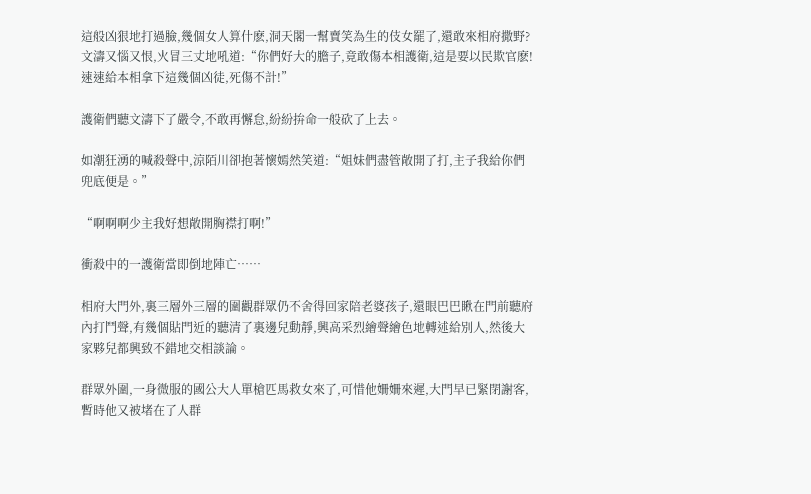這般凶狠地打過臉,幾個女人算什麽,洞天閣一幫賣笑為生的伎女罷了,還敢來相府撒野?文濤又惱又恨,火冒三丈地吼道:“你們好大的膽子,竟敢傷本相護衛,這是要以民欺官麽!速速給本相拿下這幾個凶徒,死傷不計!”

護衛們聽文濤下了嚴令,不敢再懈怠,紛紛拚命一般砍了上去。

如潮狂湧的喊殺聲中,涼陌川卻抱著懷嫣然笑道:“姐妹們盡管敞開了打,主子我給你們兜底便是。”

“啊啊啊少主我好想敞開胸襟打啊!”

衝殺中的一護衛當即倒地陣亡……

相府大門外,裏三層外三層的圍觀群眾仍不舍得回家陪老婆孩子,還眼巴巴瞅在門前聽府內打鬥聲,有幾個貼門近的聽清了裏邊兒動靜,興高采烈繪聲繪色地轉述給別人,然後大家夥兒都興致不錯地交相談論。

群眾外圍,一身微服的國公大人單槍匹馬救女來了,可惜他姍姍來遲,大門早已緊閉謝客,暫時他又被堵在了人群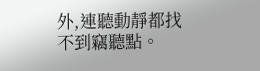外,連聽動靜都找不到竊聽點。